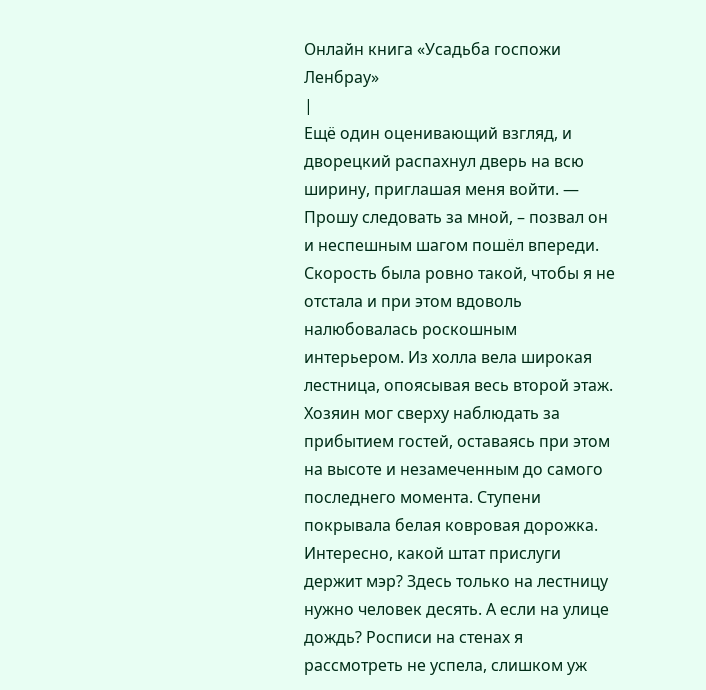Онлайн книга «Усадьба госпожи Ленбрау»
|
Ещё один оценивающий взгляд, и дворецкий распахнул дверь на всю ширину, приглашая меня войти. — Прошу следовать за мной, – позвал он и неспешным шагом пошёл впереди. Скорость была ровно такой, чтобы я не отстала и при этом вдоволь налюбовалась роскошным интерьером. Из холла вела широкая лестница, опоясывая весь второй этаж. Хозяин мог сверху наблюдать за прибытием гостей, оставаясь при этом на высоте и незамеченным до самого последнего момента. Ступени покрывала белая ковровая дорожка. Интересно, какой штат прислуги держит мэр? Здесь только на лестницу нужно человек десять. А если на улице дождь? Росписи на стенах я рассмотреть не успела, слишком уж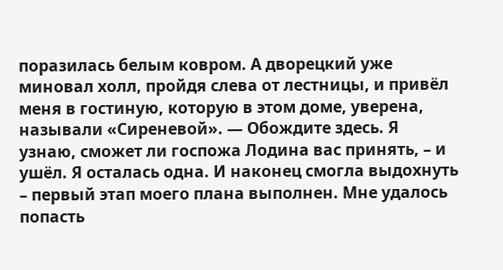поразилась белым ковром. А дворецкий уже миновал холл, пройдя слева от лестницы, и привёл меня в гостиную, которую в этом доме, уверена, называли «Сиреневой». — Обождите здесь. Я узнаю, сможет ли госпожа Лодина вас принять, – и ушёл. Я осталась одна. И наконец смогла выдохнуть – первый этап моего плана выполнен. Мне удалось попасть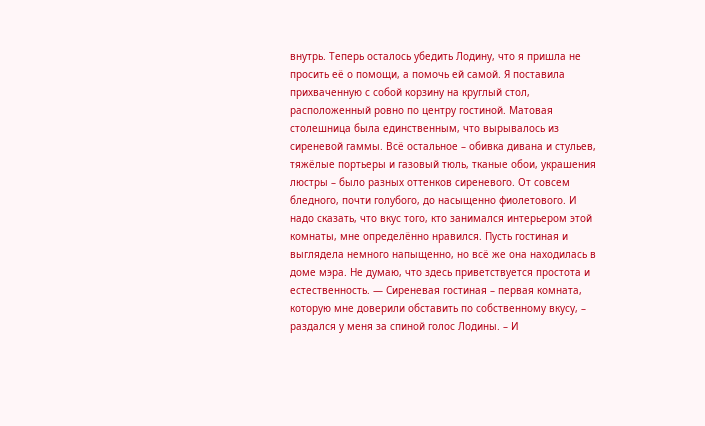внутрь. Теперь осталось убедить Лодину, что я пришла не просить её о помощи, а помочь ей самой. Я поставила прихваченную с собой корзину на круглый стол, расположенный ровно по центру гостиной. Матовая столешница была единственным, что вырывалось из сиреневой гаммы. Всё остальное – обивка дивана и стульев, тяжёлые портьеры и газовый тюль, тканые обои, украшения люстры – было разных оттенков сиреневого. От совсем бледного, почти голубого, до насыщенно фиолетового. И надо сказать, что вкус того, кто занимался интерьером этой комнаты, мне определённо нравился. Пусть гостиная и выглядела немного напыщенно, но всё же она находилась в доме мэра. Не думаю, что здесь приветствуется простота и естественность. — Сиреневая гостиная – первая комната, которую мне доверили обставить по собственному вкусу, – раздался у меня за спиной голос Лодины. – И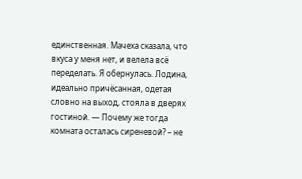единственная. Мачеха сказала, что вкуса у меня нет, и велела всё переделать. Я обернулась. Лодина, идеально причёсанная, одетая словно на выход, стояла в дверях гостиной. — Почему же тогда комната осталась сиреневой? – не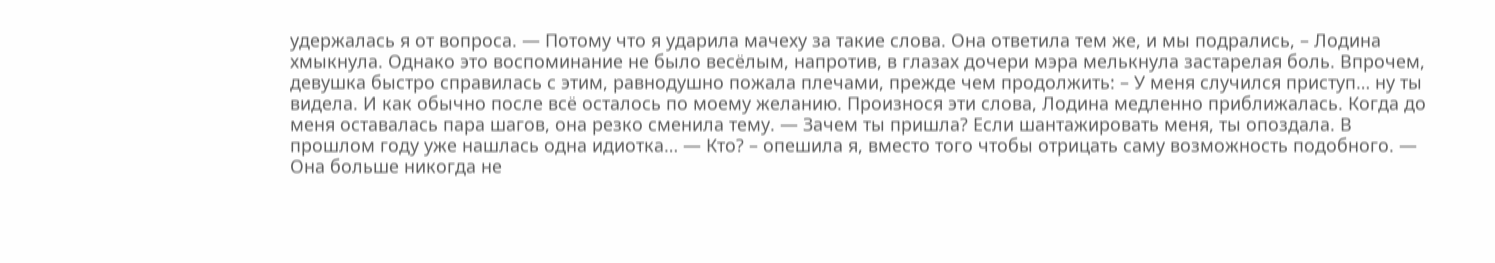удержалась я от вопроса. — Потому что я ударила мачеху за такие слова. Она ответила тем же, и мы подрались, – Лодина хмыкнула. Однако это воспоминание не было весёлым, напротив, в глазах дочери мэра мелькнула застарелая боль. Впрочем, девушка быстро справилась с этим, равнодушно пожала плечами, прежде чем продолжить: – У меня случился приступ… ну ты видела. И как обычно после всё осталось по моему желанию. Произнося эти слова, Лодина медленно приближалась. Когда до меня оставалась пара шагов, она резко сменила тему. — Зачем ты пришла? Если шантажировать меня, ты опоздала. В прошлом году уже нашлась одна идиотка… — Кто? – опешила я, вместо того чтобы отрицать саму возможность подобного. — Она больше никогда не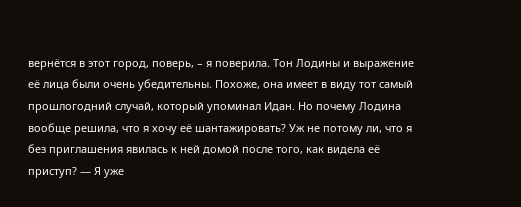вернётся в этот город, поверь, – я поверила. Тон Лодины и выражение её лица были очень убедительны. Похоже, она имеет в виду тот самый прошлогодний случай, который упоминал Идан. Но почему Лодина вообще решила, что я хочу её шантажировать? Уж не потому ли, что я без приглашения явилась к ней домой после того, как видела её приступ? — Я уже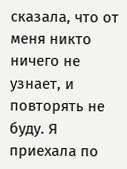сказала, что от меня никто ничего не узнает, и повторять не буду. Я приехала по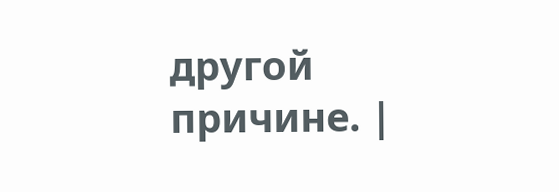другой причине. |